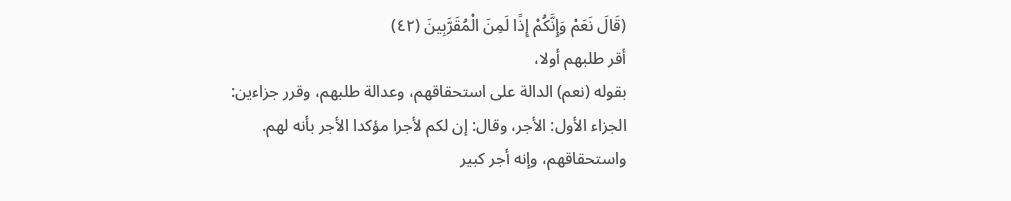(قَالَ نَعَمْ وَإِنَّكُمْ إِذًا لَمِنَ الْمُقَرَّبِينَ (٤٢)
أقر طلبهم أولا،
بقوله (نعم) الدالة على استحقاقهم، وعدالة طلبهم، وقرر جزاءين:
الجزاء الأول: الأجر، وقال: إن لكم لأجرا مؤكدا الأجر بأنه لهم.
واستحقاقهم، وإنه أجر كبير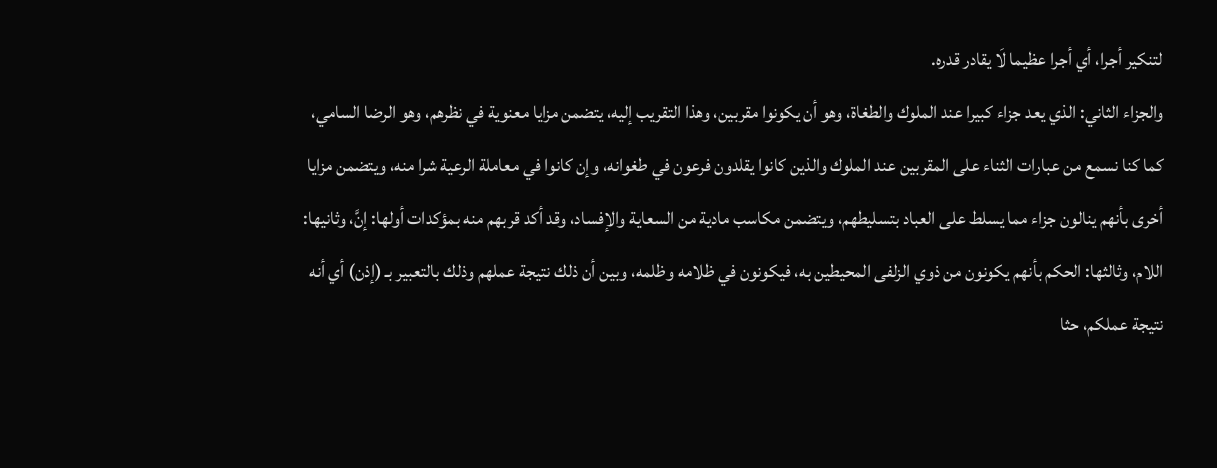لتنكير أجرا، أي أجرا عظيما لَا يقادر قدره.
والجزاء الثاني: الذي يعد جزاء كبيرا عند الملوك والطغاة، وهو أن يكونوا مقربين، وهذا التقريب إليه، يتضمن مزايا معنوية في نظرهم، وهو الرضا السامي، كما كنا نسمع من عبارات الثناء على المقربين عند الملوك والذين كانوا يقلدون فرعون في طغوانه، وإن كانوا في معاملة الرعية شرا منه، ويتضمن مزايا أخرى بأنهم ينالون جزاء مما يسلط على العباد بتسليطهم، ويتضمن مكاسب مادية من السعاية والإفساد، وقد أكد قربهم منه بمؤكدات أولها: إنَّ، وثانيها: اللام، وثالثها: الحكم بأنهم يكونون من ذوي الزلفى المحيطين به، فيكونون في ظلامه وظلمه، وبين أن ذلك نتيجة عملهم وذلك بالتعبير بـ (إذن) أي أنه نتيجة عملكم، حثا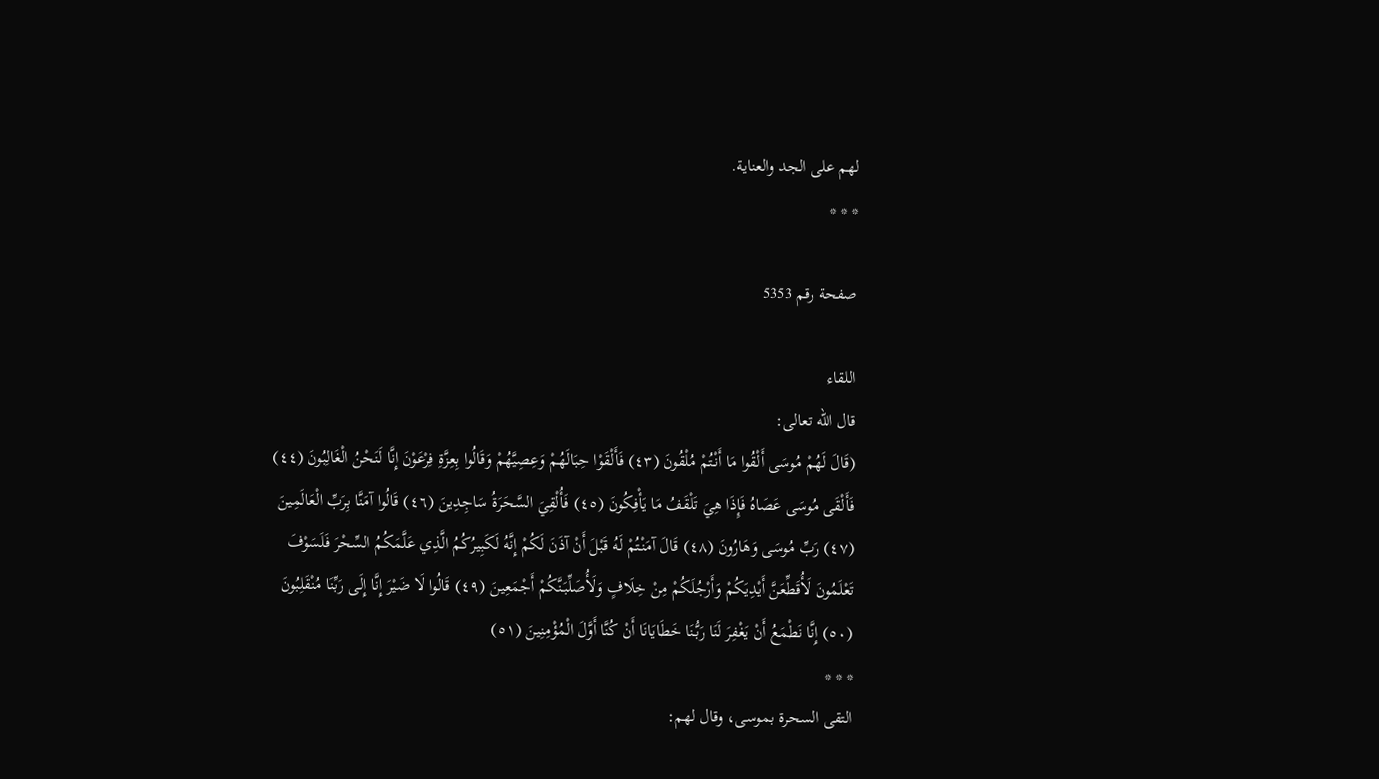لهم على الجد والعناية.
* * *

صفحة رقم 5353

اللقاء
قال الله تعالى:
(قَالَ لَهُمْ مُوسَى أَلْقُوا مَا أَنْتُمْ مُلْقُونَ (٤٣) فَأَلْقَوْا حِبَالَهُمْ وَعِصِيَّهُمْ وَقَالُوا بِعِزَّةِ فِرْعَوْنَ إِنَّا لَنَحْنُ الْغَالِبُونَ (٤٤) فَأَلْقَى مُوسَى عَصَاهُ فَإِذَا هِيَ تَلْقَفُ مَا يَأْفِكُونَ (٤٥) فَأُلْقِيَ السَّحَرَةُ سَاجِدِينَ (٤٦) قَالُوا آمَنَّا بِرَبِّ الْعَالَمِينَ (٤٧) رَبِّ مُوسَى وَهَارُونَ (٤٨) قَالَ آمَنْتُمْ لَهُ قَبْلَ أَنْ آذَنَ لَكُمْ إِنَّهُ لَكَبِيرُكُمُ الَّذِي عَلَّمَكُمُ السِّحْرَ فَلَسَوْفَ تَعْلَمُونَ لَأُقَطِّعَنَّ أَيْدِيَكُمْ وَأَرْجُلَكُمْ مِنْ خِلَافٍ وَلَأُصَلِّبَنَّكُمْ أَجْمَعِينَ (٤٩) قَالُوا لَا ضَيْرَ إِنَّا إِلَى رَبِّنَا مُنْقَلِبُونَ (٥٠) إِنَّا نَطْمَعُ أَنْ يَغْفِرَ لَنَا رَبُّنَا خَطَايَانَا أَنْ كُنَّا أَوَّلَ الْمُؤْمِنِينَ (٥١)
* * *
التقى السحرة بموسى، وقال لهم: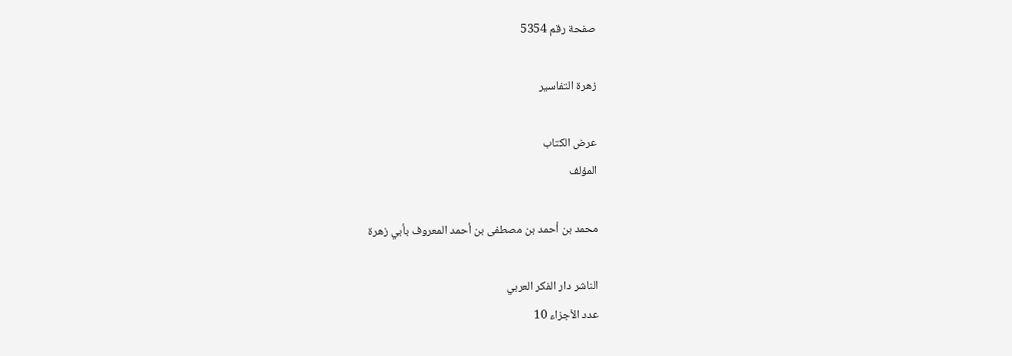صفحة رقم 5354

زهرة التفاسير

عرض الكتاب
المؤلف

محمد بن أحمد بن مصطفى بن أحمد المعروف بأبي زهرة

الناشر دار الفكر العربي
عدد الأجزاء 10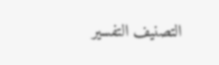التصنيف التفسير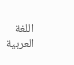اللغة العربية